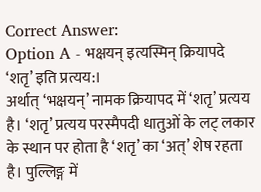Correct Answer:
Option A - भक्षयन् इत्यस्मिन् क्रियापदे ‘शतृ’ इति प्रत्यय:।
अर्थात् ‘भक्षयन्’ नामक क्रियापद में ‘शतृ’ प्रत्यय है। ‘शतृ’ प्रत्यय परस्मैपदी धातुओं के लट् लकार के स्थान पर होता है ‘शतृ’ का ‘अत्’ शेष रहता है। पुल्लिङ्ग में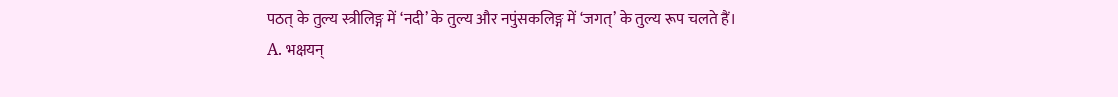पठत् के तुल्य स्त्रीलिङ्ग में ‘नदी’ के तुल्य और नपुंसकलिङ्ग में ‘जगत्’ के तुल्य रूप चलते हैं।
A. भक्षयन्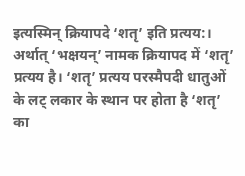इत्यस्मिन् क्रियापदे ‘शतृ’ इति प्रत्यय:।
अर्थात् ‘भक्षयन्’ नामक क्रियापद में ‘शतृ’ प्रत्यय है। ‘शतृ’ प्रत्यय परस्मैपदी धातुओं के लट् लकार के स्थान पर होता है ‘शतृ’ का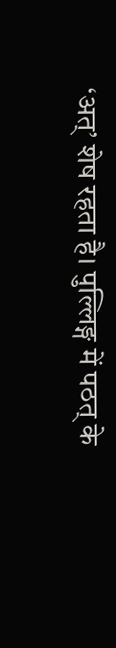‘अत्’ शेष रहता है। पुल्लिङ्ग में पठत् के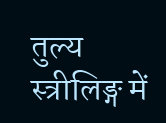तुल्य स्त्रीलिङ्ग में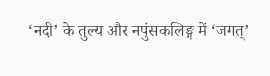‘नदी’ के तुल्य और नपुंसकलिङ्ग में ‘जगत्’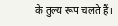के तुल्य रूप चलते हैं।